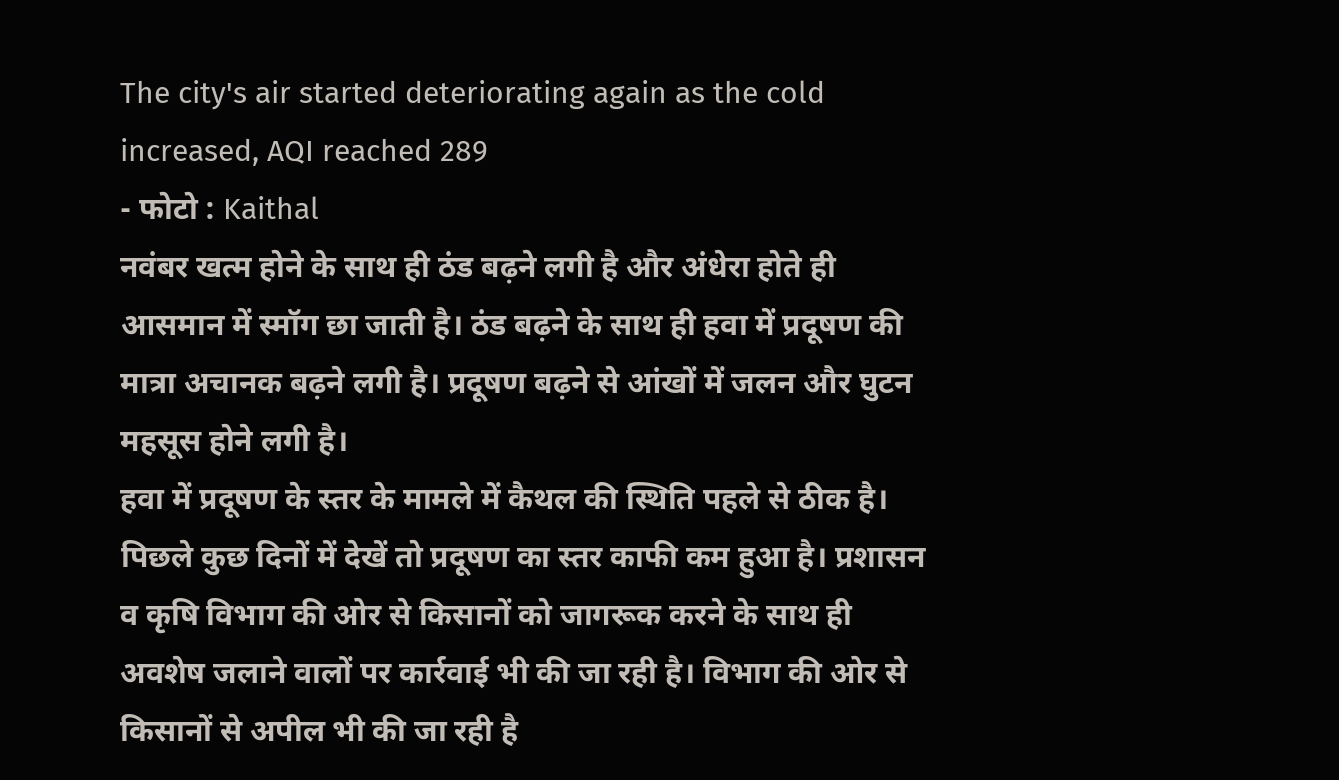The city's air started deteriorating again as the cold increased, AQI reached 289
- फोटो : Kaithal
नवंबर खत्म होने के साथ ही ठंड बढ़ने लगी है और अंधेरा होते ही आसमान में स्मॉग छा जाती है। ठंड बढ़ने के साथ ही हवा में प्रदूषण की मात्रा अचानक बढ़ने लगी है। प्रदूषण बढ़ने से आंखों में जलन और घुटन महसूस होने लगी है।
हवा में प्रदूषण के स्तर के मामले में कैथल की स्थिति पहले से ठीक है। पिछले कुछ दिनों में देखें तो प्रदूषण का स्तर काफी कम हुआ है। प्रशासन व कृषि विभाग की ओर से किसानों को जागरूक करने के साथ ही अवशेष जलाने वालों पर कार्रवाई भी की जा रही है। विभाग की ओर से किसानों से अपील भी की जा रही है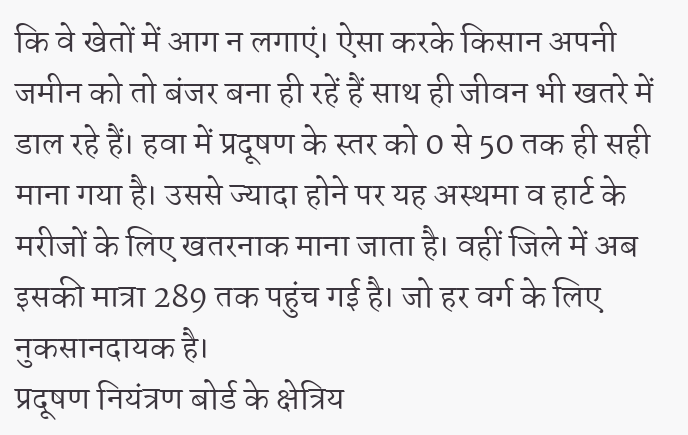कि वे खेतों में आग न लगाएं। ऐसा करके किसान अपनी जमीन को तो बंजर बना ही रहें हैं साथ ही जीवन भी खतरे में डाल रहे हैं। हवा में प्रदूषण के स्तर को 0 से 50 तक ही सही माना गया है। उससे ज्यादा होने पर यह अस्थमा व हार्ट के मरीजों के लिए खतरनाक माना जाता है। वहीं जिले में अब इसकी मात्रा 289 तक पहुंच गई है। जो हर वर्ग के लिए नुकसानदायक है।
प्रदूषण नियंत्रण बोर्ड के क्षेत्रिय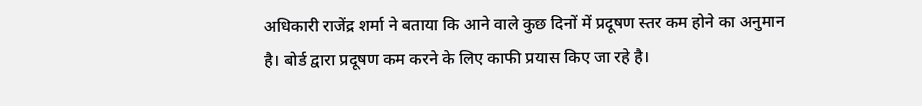अधिकारी राजेंद्र शर्मा ने बताया कि आने वाले कुछ दिनों में प्रदूषण स्तर कम होने का अनुमान है। बोर्ड द्वारा प्रदूषण कम करने के लिए काफी प्रयास किए जा रहे है।